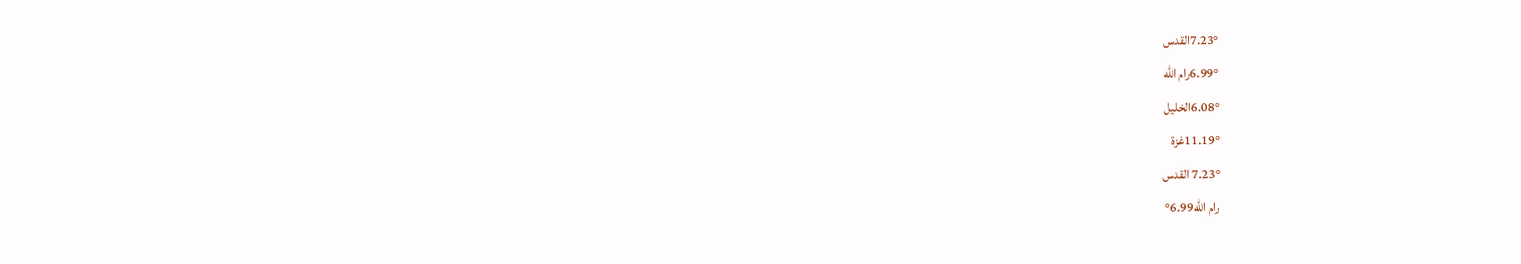7.23°القدس
6.99°رام الله
6.08°الخليل
11.19°غزة
7.23° القدس
رام الله6.99°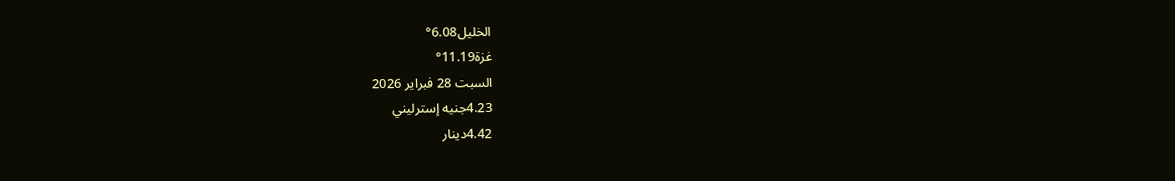الخليل6.08°
غزة11.19°
السبت 28 فبراير 2026
4.23جنيه إسترليني
4.42دينار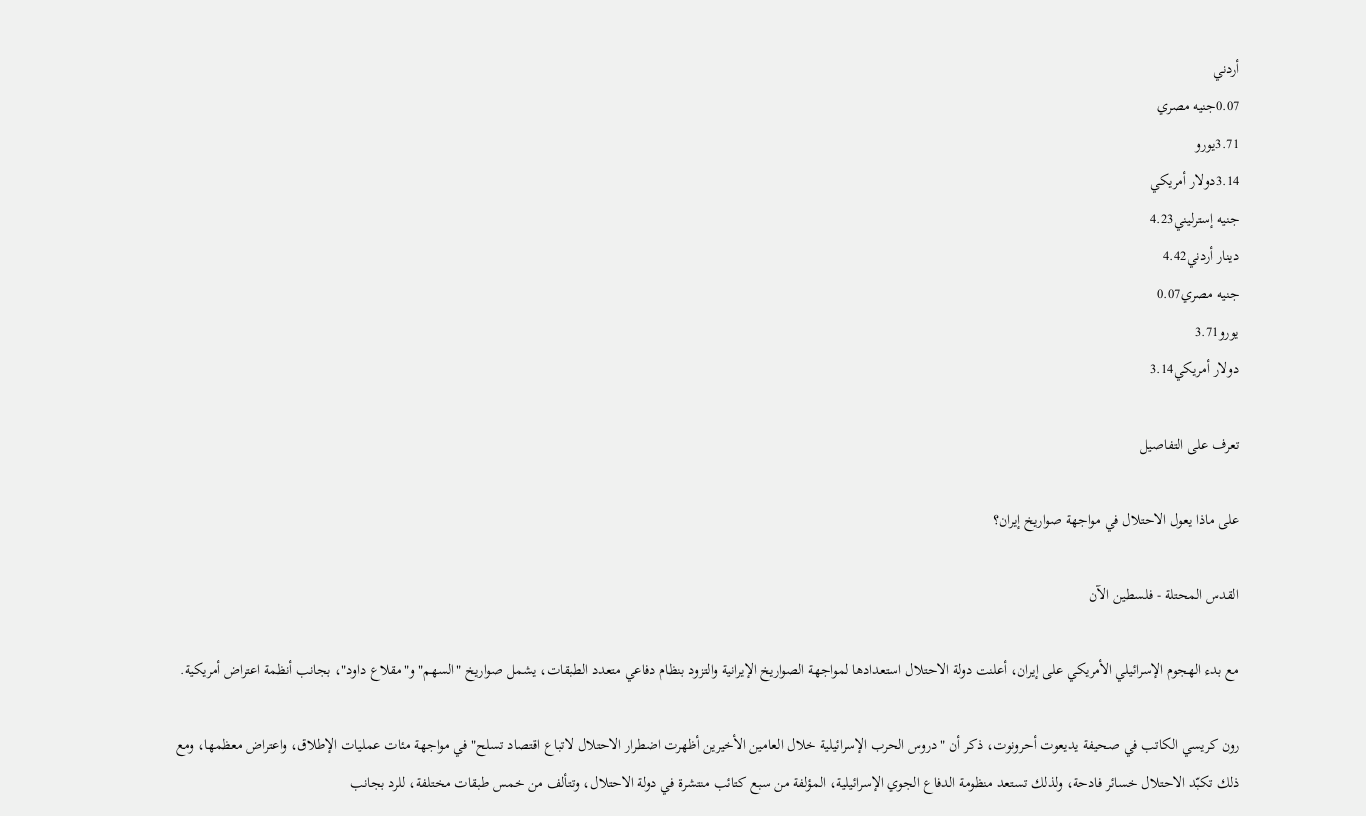أردني
0.07جنيه مصري
3.71يورو
3.14دولار أمريكي
جنيه إسترليني4.23
دينار أردني4.42
جنيه مصري0.07
يورو3.71
دولار أمريكي3.14

تعرف على التفاصيل

على ماذا يعول الاحتلال في مواجهة صواريخ إيران؟

القدس المحتلة - فلسطين الآن

مع بدء الهجوم الإسرائيلي الأمريكي على إيران، أعلنت دولة الاحتلال استعدادها لمواجهة الصواريخ الإيرانية والتزود بنظام دفاعي متعدد الطبقات، يشمل صواريخ "السهم" و"مقلاع داود"، بجانب أنظمة اعتراض أمريكية.

رون كريسي الكاتب في صحيفة يديعوت أحرونوت، ذكر أن "دروس الحرب الإسرائيلية خلال العامين الأخيرين أظهرت اضطرار الاحتلال لاتباع اقتصاد تسلح" في مواجهة مئات عمليات الإطلاق، واعتراض معظمها، ومع ذلك تكبّد الاحتلال خسائر فادحة، ولذلك تستعد منظومة الدفاع الجوي الإسرائيلية، المؤلفة من سبع كتائب منتشرة في دولة الاحتلال، وتتألف من خمس طبقات مختلفة، للرد بجانب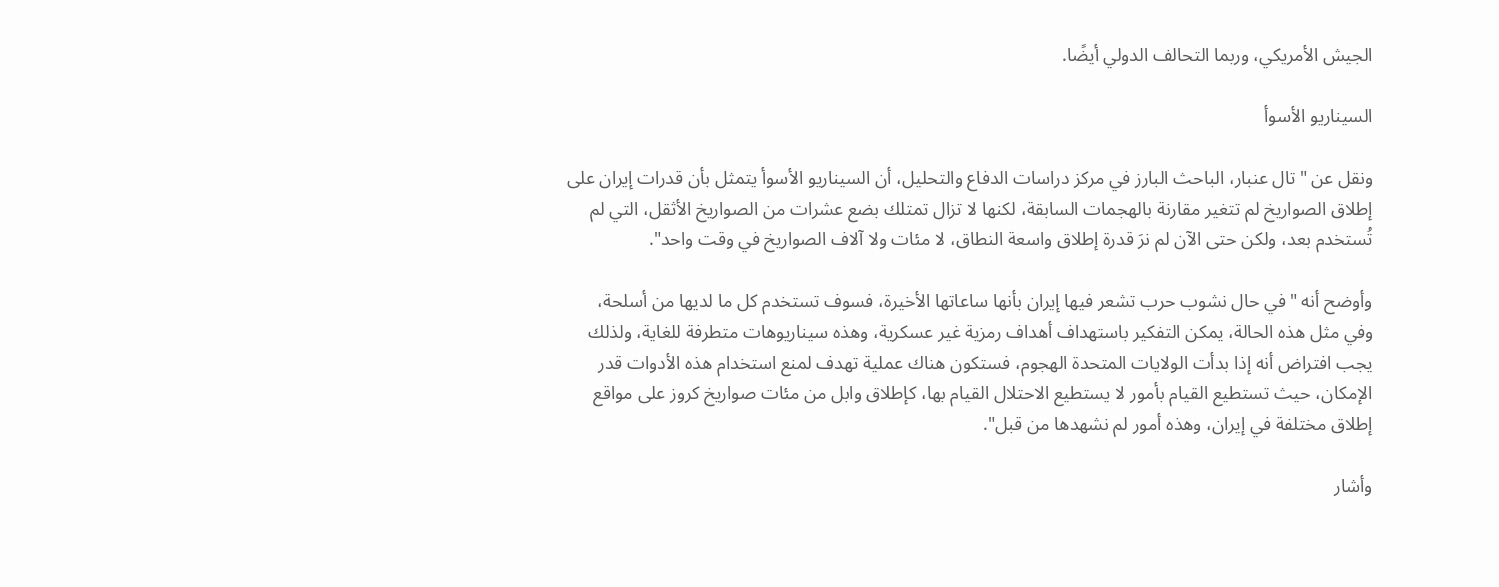الجيش الأمريكي، وربما التحالف الدولي أيضًا.

السيناريو الأسوأ

ونقل عن "تال عنبار، الباحث البارز في مركز دراسات الدفاع والتحليل، أن السيناريو الأسوأ يتمثل بأن قدرات إيران على إطلاق الصواريخ لم تتغير مقارنة بالهجمات السابقة، لكنها لا تزال تمتلك بضع عشرات من الصواريخ الأثقل، التي لم تُستخدم بعد، ولكن حتى الآن لم نرَ قدرة إطلاق واسعة النطاق، لا مئات ولا آلاف الصواريخ في وقت واحد".

وأوضح أنه "في حال نشوب حرب تشعر فيها إيران بأنها ساعاتها الأخيرة، فسوف تستخدم كل ما لديها من أسلحة، وفي مثل هذه الحالة، يمكن التفكير باستهداف أهداف رمزية غير عسكرية، وهذه سيناريوهات متطرفة للغاية، ولذلك يجب افتراض أنه إذا بدأت الولايات المتحدة الهجوم، فستكون هناك عملية تهدف لمنع استخدام هذه الأدوات قدر الإمكان، حيث تستطيع القيام بأمور لا يستطيع الاحتلال القيام بها، كإطلاق وابل من مئات صواريخ كروز على مواقع إطلاق مختلفة في إيران، وهذه أمور لم نشهدها من قبل".

وأشار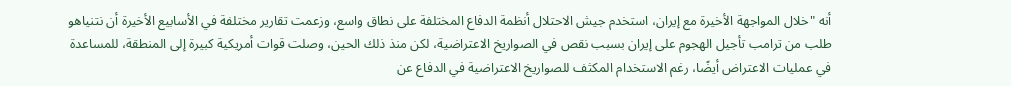أنه "خلال المواجهة الأخيرة مع إيران، استخدم جيش الاحتلال أنظمة الدفاع المختلفة على نطاق واسع، وزعمت تقارير مختلفة في الأسابيع الأخيرة أن نتنياهو طلب من ترامب تأجيل الهجوم على إيران بسبب نقص في الصواريخ الاعتراضية، لكن منذ ذلك الحين، وصلت قوات أمريكية كبيرة إلى المنطقة، للمساعدة في عمليات الاعتراض أيضًا، رغم الاستخدام المكثف للصواريخ الاعتراضية في الدفاع عن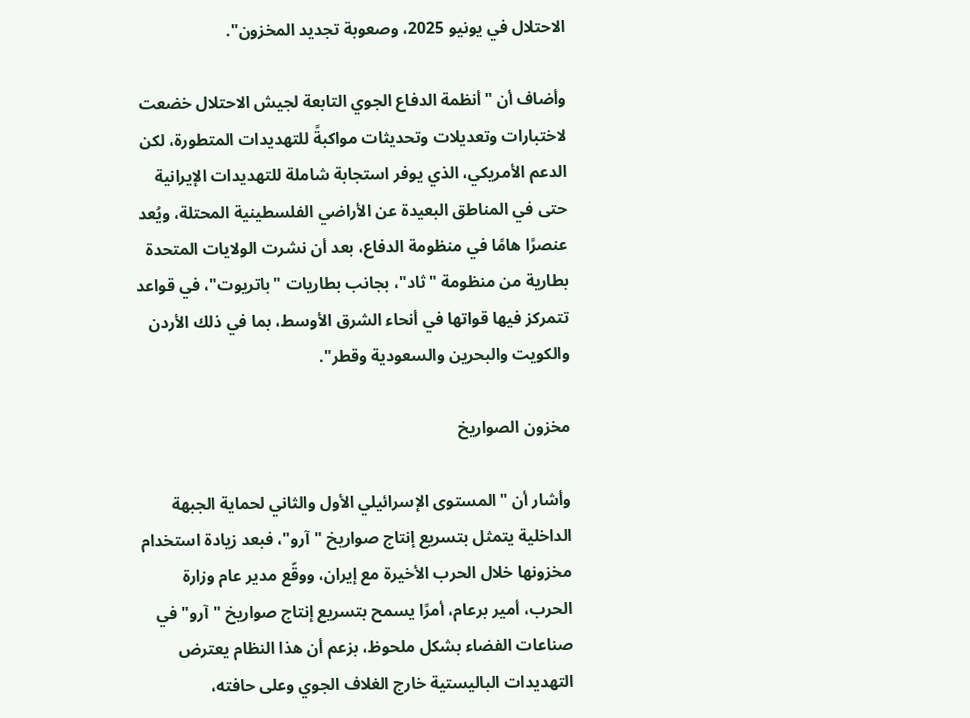الاحتلال في يونيو 2025، وصعوبة تجديد المخزون".

وأضاف أن "أنظمة الدفاع الجوي التابعة لجيش الاحتلال خضعت لاختبارات وتعديلات وتحديثات مواكبةً للتهديدات المتطورة، لكن الدعم الأمريكي، الذي يوفر استجابة شاملة للتهديدات الإيرانية حتى في المناطق البعيدة عن الأراضي الفلسطينية المحتلة، ويُعد عنصرًا هامًا في منظومة الدفاع، بعد أن نشرت الولايات المتحدة بطارية من منظومة "ثاد"، بجانب بطاريات "باتريوت"، في قواعد تتمركز فيها قواتها في أنحاء الشرق الأوسط، بما في ذلك الأردن والكويت والبحرين والسعودية وقطر".

مخزون الصواريخ

وأشار أن "المستوى الإسرائيلي الأول والثاني لحماية الجبهة الداخلية يتمثل بتسريع إنتاج صواريخ "آرو"، فبعد زيادة استخدام مخزونها خلال الحرب الأخيرة مع إيران، ووقّع مدير عام وزارة الحرب، أمير برعام، أمرًا يسمح بتسريع إنتاج صواريخ "آرو" في صناعات الفضاء بشكل ملحوظ، بزعم أن هذا النظام يعترض التهديدات الباليستية خارج الغلاف الجوي وعلى حافته،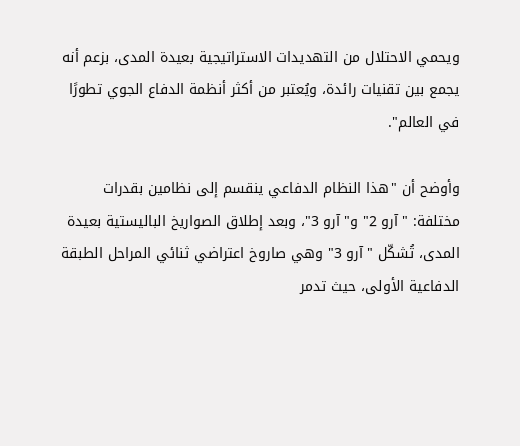ويحمي الاحتلال من التهديدات الاستراتيجية بعيدة المدى، بزعم أنه يجمع بين تقنيات رائدة، ويُعتبر من أكثر أنظمة الدفاع الجوي تطورًا في العالم".

وأوضح أن "هذا النظام الدفاعي ينقسم إلى نظامين بقدرات مختلفة: "آرو 2" و"آرو 3"، وبعد إطلاق الصواريخ الباليستية بعيدة المدى، تُشكّل "آرو 3" وهي صاروخ اعتراضي ثنائي المراحل الطبقة الدفاعية الأولى، حيث تدمر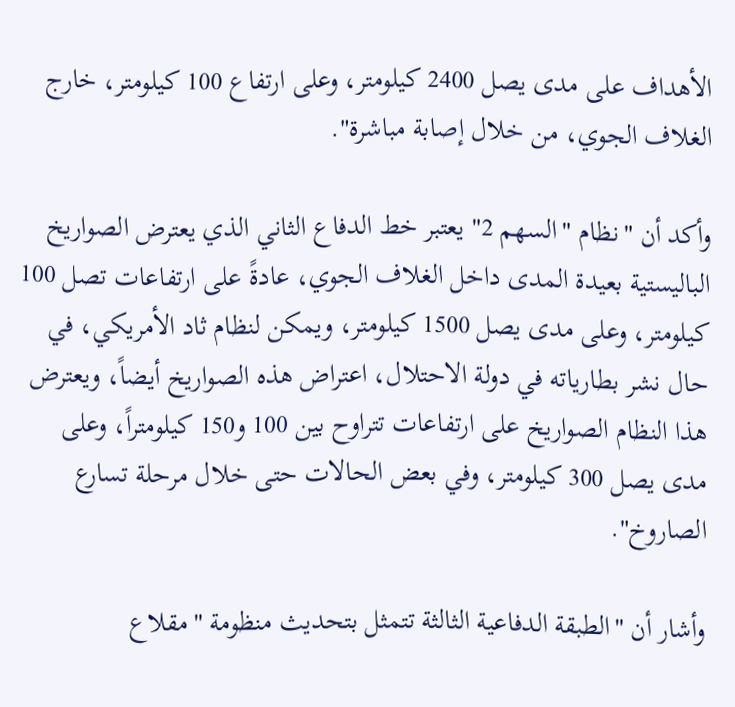الأهداف على مدى يصل 2400 كيلومتر، وعلى ارتفاع 100 كيلومتر، خارج الغلاف الجوي، من خلال إصابة مباشرة".

وأكد أن "نظام "السهم 2" يعتبر خط الدفاع الثاني الذي يعترض الصواريخ الباليستية بعيدة المدى داخل الغلاف الجوي، عادةً على ارتفاعات تصل 100 كيلومتر، وعلى مدى يصل 1500 كيلومتر، ويمكن لنظام ثاد الأمريكي، في حال نشر بطارياته في دولة الاحتلال، اعتراض هذه الصواريخ أيضاً، ويعترض هذا النظام الصواريخ على ارتفاعات تتراوح بين 100 و150 كيلومتراً، وعلى مدى يصل 300 كيلومتر، وفي بعض الحالات حتى خلال مرحلة تسارع الصاروخ".

وأشار أن "الطبقة الدفاعية الثالثة تتمثل بتحديث منظومة "مقلاع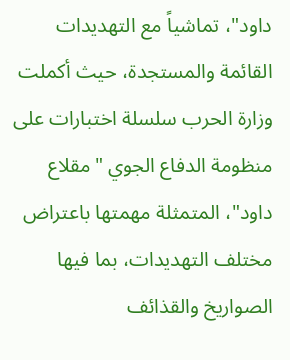داود"، تماشياً مع التهديدات القائمة والمستجدة، حيث أكملت وزارة الحرب سلسلة اختبارات على منظومة الدفاع الجوي "مقلاع داود"، المتمثلة مهمتها باعتراض مختلف التهديدات، بما فيها الصواريخ والقذائف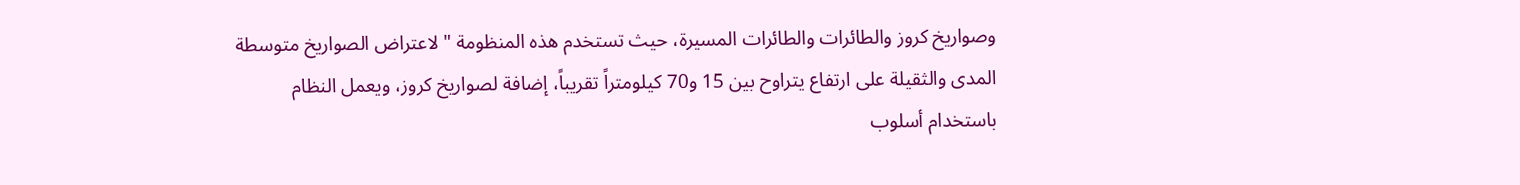وصواريخ كروز والطائرات والطائرات المسيرة، حيث تستخدم هذه المنظومة " لاعتراض الصواريخ متوسطة المدى والثقيلة على ارتفاع يتراوح بين 15 و70 كيلومتراً تقريباً، إضافة لصواريخ كروز، ويعمل النظام باستخدام أسلوب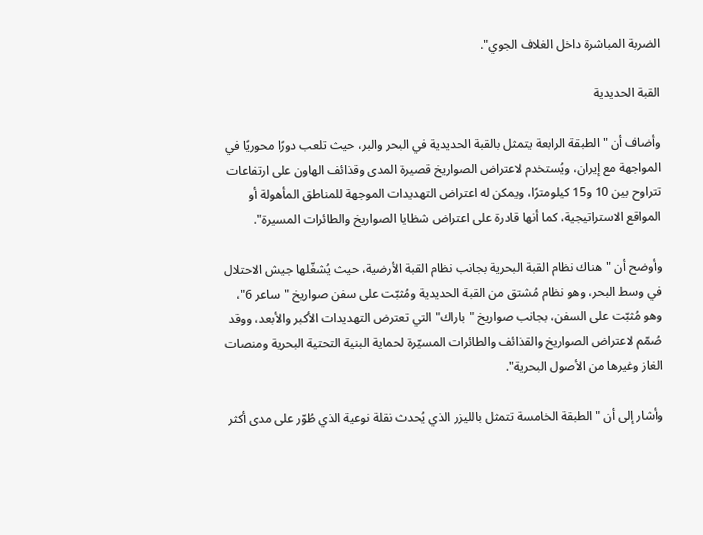الضربة المباشرة داخل الغلاف الجوي".

القبة الحديدية

وأضاف أن "الطبقة الرابعة يتمثل بالقبة الحديدية في البحر والبر، حيث تلعب دورًا محوريًا في المواجهة مع إيران، ويُستخدم لاعتراض الصواريخ قصيرة المدى وقذائف الهاون على ارتفاعات تتراوح بين 10 و15 كيلومترًا، ويمكن له اعتراض التهديدات الموجهة للمناطق المأهولة أو المواقع الاستراتيجية، كما أنها قادرة على اعتراض شظايا الصواريخ والطائرات المسيرة".

وأوضح أن "هناك نظام القبة البحرية بجانب نظام القبة الأرضية، حيث يُشغّلها جيش الاحتلال في وسط البحر، وهو نظام مُشتق من القبة الحديدية ومُثبّت على سفن صواريخ "ساعر 6"، وهو مُثبّت على السفن، بجانب صواريخ "باراك" التي تعترض التهديدات الأكبر والأبعد، ووقد صُمّم لاعتراض الصواريخ والقذائف والطائرات المسيّرة لحماية البنية التحتية البحرية ومنصات الغاز وغيرها من الأصول البحرية".

وأشار إلى أن "الطبقة الخامسة تتمثل بالليزر الذي يُحدث نقلة نوعية الذي طُوّر على مدى أكثر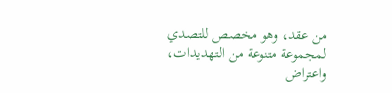من عقد، وهو مخصص للتصدي لمجموعة متنوعة من التهديدات، واعتراض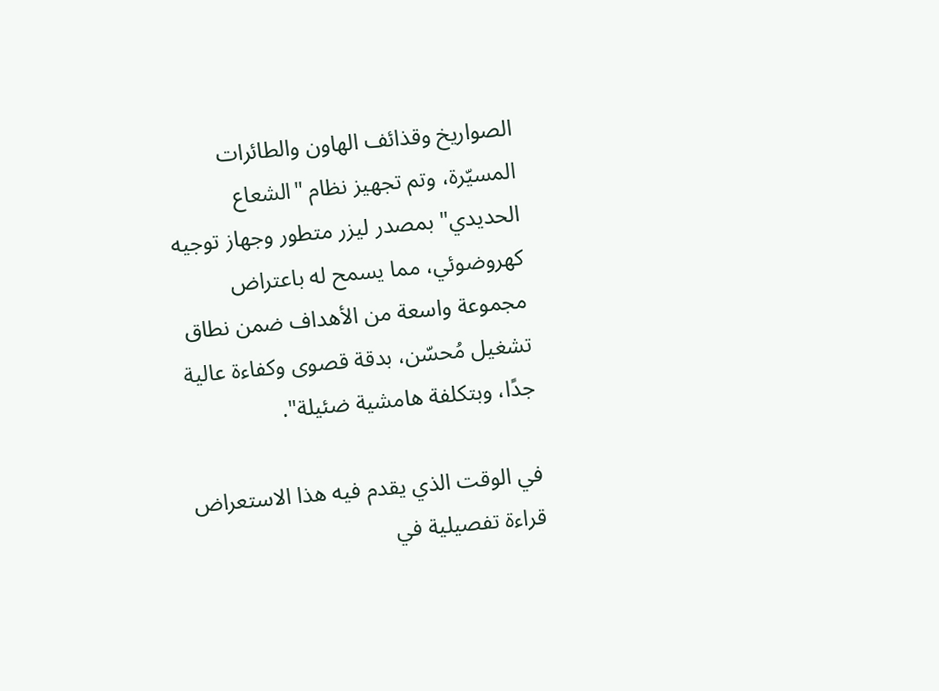الصواريخ وقذائف الهاون والطائرات المسيّرة، وتم تجهيز نظام "الشعاع الحديدي" بمصدر ليزر متطور وجهاز توجيه كهروضوئي، مما يسمح له باعتراض مجموعة واسعة من الأهداف ضمن نطاق تشغيل مُحسّن، بدقة قصوى وكفاءة عالية جدًا، وبتكلفة هامشية ضئيلة".

في الوقت الذي يقدم فيه هذا الاستعراض قراءة تفصيلية في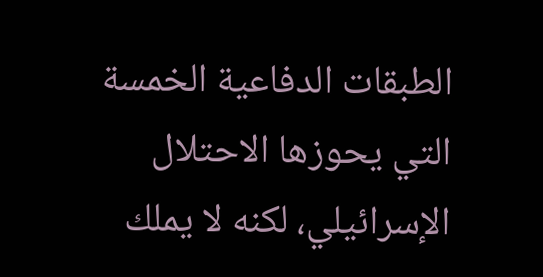الطبقات الدفاعية الخمسة التي يحوزها الاحتلال الإسرائيلي، لكنه لا يملك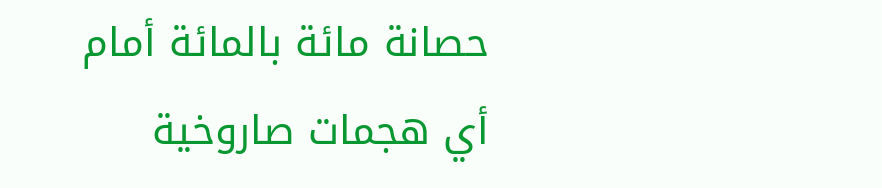حصانة مائة بالمائة أمام أي هجمات صاروخية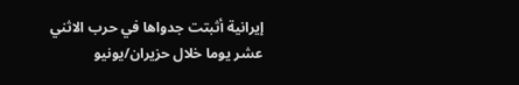إيرانية أثبتت جدواها في حرب الاثني عشر يوما خلال حزيران/يونيو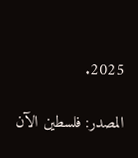2025.

المصدر: فلسطين الآن